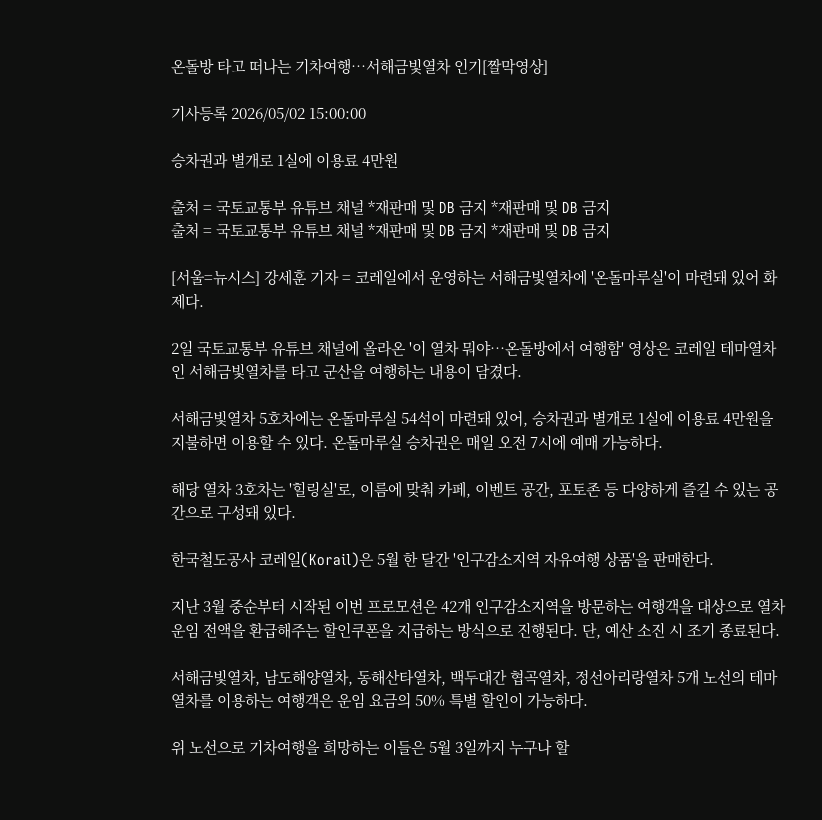온돌방 타고 떠나는 기차여행…서해금빛열차 인기[짤막영상]

기사등록 2026/05/02 15:00:00

승차권과 별개로 1실에 이용료 4만원

출처 = 국토교통부 유튜브 채널 *재판매 및 DB 금지 *재판매 및 DB 금지
출처 = 국토교통부 유튜브 채널 *재판매 및 DB 금지 *재판매 및 DB 금지

[서울=뉴시스] 강세훈 기자 = 코레일에서 운영하는 서해금빛열차에 '온돌마루실'이 마련돼 있어 화제다.

2일 국토교통부 유튜브 채널에 올라온 '이 열차 뭐야…온돌방에서 여행함' 영상은 코레일 테마열차인 서해금빛열차를 타고 군산을 여행하는 내용이 담겼다.

서해금빛열차 5호차에는 온돌마루실 54석이 마련돼 있어, 승차권과 별개로 1실에 이용료 4만원을 지불하면 이용할 수 있다. 온돌마루실 승차권은 매일 오전 7시에 예매 가능하다.

해당 열차 3호차는 '힐링실'로, 이름에 맞춰 카페, 이벤트 공간, 포토존 등 다양하게 즐길 수 있는 공간으로 구성돼 있다.

한국철도공사 코레일(Korail)은 5월 한 달간 '인구감소지역 자유여행 상품'을 판매한다.

지난 3월 중순부터 시작된 이번 프로모션은 42개 인구감소지역을 방문하는 여행객을 대상으로 열차 운임 전액을 환급해주는 할인쿠폰을 지급하는 방식으로 진행된다. 단, 예산 소진 시 조기 종료된다.

서해금빛열차, 남도해양열차, 동해산타열차, 백두대간 협곡열차, 정선아리랑열차 5개 노선의 테마열차를 이용하는 여행객은 운임 요금의 50% 특별 할인이 가능하다.

위 노선으로 기차여행을 희망하는 이들은 5월 3일까지 누구나 할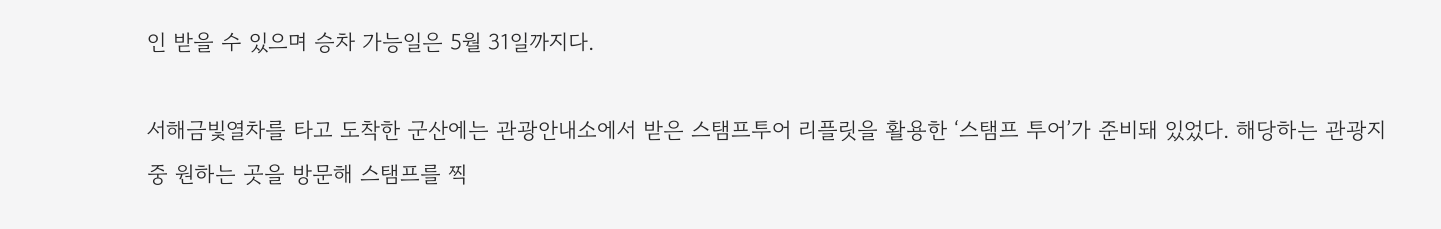인 받을 수 있으며 승차 가능일은 5월 31일까지다.

서해금빛열차를 타고 도착한 군산에는 관광안내소에서 받은 스탬프투어 리플릿을 활용한 ‘스탬프 투어’가 준비돼 있었다. 해당하는 관광지 중 원하는 곳을 방문해 스탬프를 찍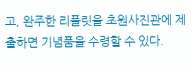고, 완주한 리플릿을 초원사진관에 제출하면 기념품을 수령할 수 있다.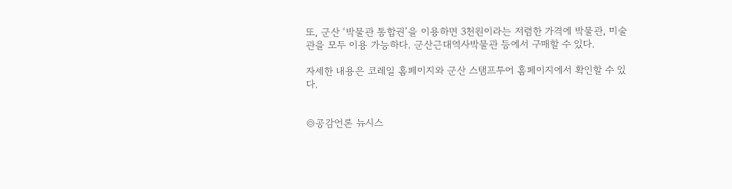또, 군산 ‘박물관 통합권’을 이용하면 3천원이라는 저렴한 가격에 박물관, 미술관을 모두 이용 가능하다. 군산근대역사박물관 등에서 구매할 수 있다.

자세한 내용은 코레일 홈페이지와 군산 스탬프투어 홈페이지에서 확인할 수 있다.


◎공감언론 뉴시스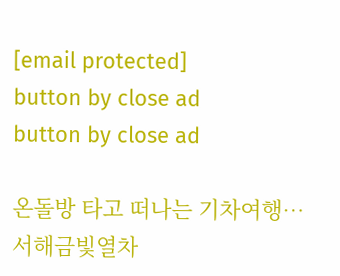[email protected]
button by close ad
button by close ad

온돌방 타고 떠나는 기차여행…서해금빛열차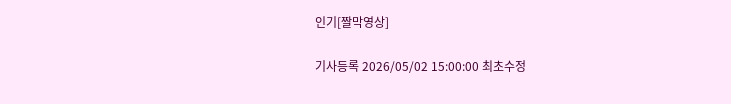인기[짤막영상]

기사등록 2026/05/02 15:00:00 최초수정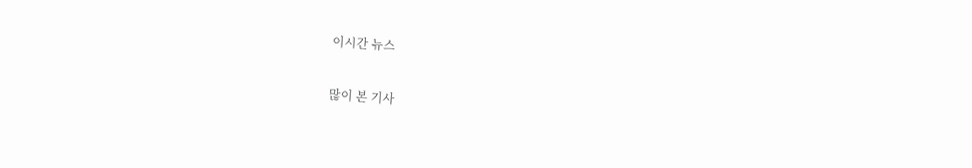이시간 뉴스

많이 본 기사